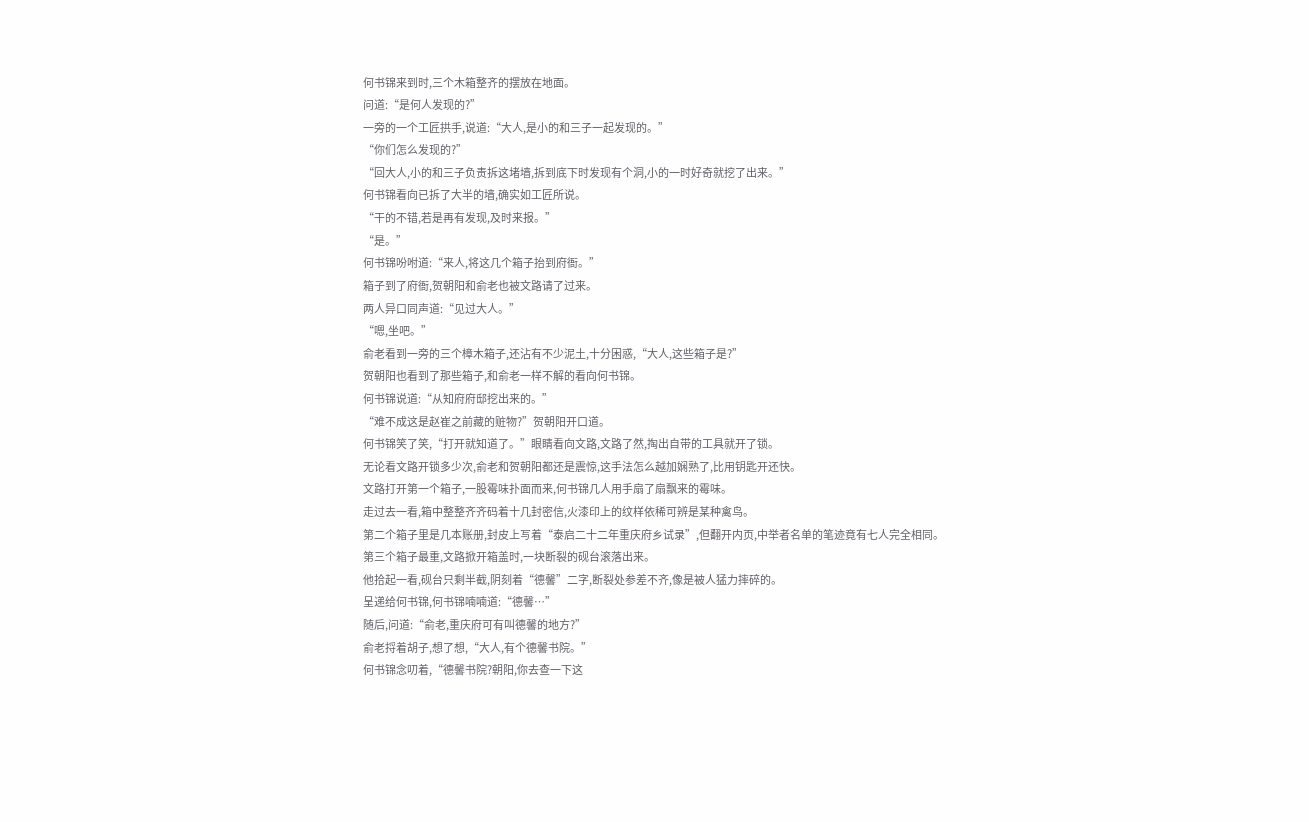何书锦来到时,三个木箱整齐的摆放在地面。
问道:“是何人发现的?”
一旁的一个工匠拱手,说道:“大人,是小的和三子一起发现的。”
“你们怎么发现的?”
“回大人,小的和三子负责拆这堵墙,拆到底下时发现有个洞,小的一时好奇就挖了出来。”
何书锦看向已拆了大半的墙,确实如工匠所说。
“干的不错,若是再有发现,及时来报。”
“是。”
何书锦吩咐道:“来人,将这几个箱子抬到府衙。”
箱子到了府衙,贺朝阳和俞老也被文路请了过来。
两人异口同声道:“见过大人。”
“嗯,坐吧。”
俞老看到一旁的三个樟木箱子,还沾有不少泥土,十分困惑,“大人,这些箱子是?”
贺朝阳也看到了那些箱子,和俞老一样不解的看向何书锦。
何书锦说道:“从知府府邸挖出来的。”
“难不成这是赵崔之前藏的赃物?”贺朝阳开口道。
何书锦笑了笑,“打开就知道了。”眼睛看向文路,文路了然,掏出自带的工具就开了锁。
无论看文路开锁多少次,俞老和贺朝阳都还是震惊,这手法怎么越加娴熟了,比用钥匙开还快。
文路打开第一个箱子,一股霉味扑面而来,何书锦几人用手扇了扇飘来的霉味。
走过去一看,箱中整整齐齐码着十几封密信,火漆印上的纹样依稀可辨是某种禽鸟。
第二个箱子里是几本账册,封皮上写着“泰启二十二年重庆府乡试录”,但翻开内页,中举者名单的笔迹竟有七人完全相同。
第三个箱子最重,文路掀开箱盖时,一块断裂的砚台滚落出来。
他拾起一看,砚台只剩半截,阴刻着“德馨”二字,断裂处参差不齐,像是被人猛力摔碎的。
呈递给何书锦,何书锦喃喃道:“德馨…”
随后,问道:“俞老,重庆府可有叫德馨的地方?”
俞老捋着胡子,想了想,“大人,有个德馨书院。”
何书锦念叨着,“德馨书院?朝阳,你去查一下这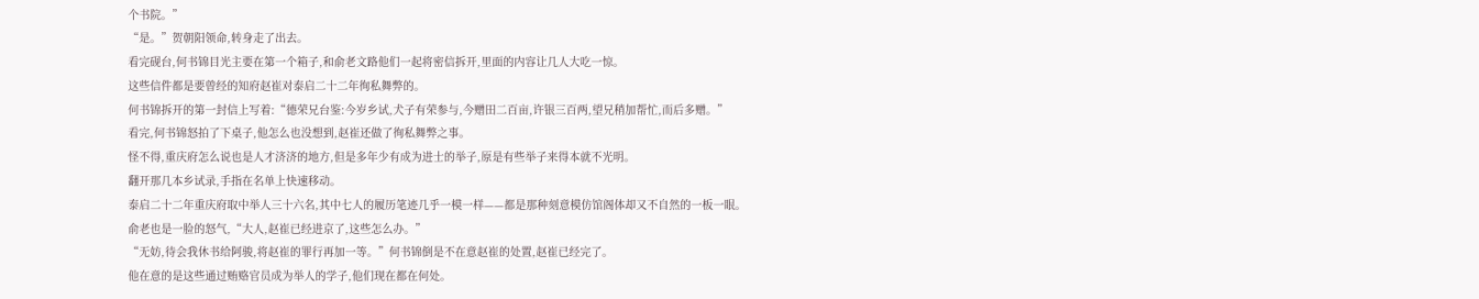个书院。”
“是。”贺朝阳领命,转身走了出去。
看完砚台,何书锦目光主要在第一个箱子,和俞老文路他们一起将密信拆开,里面的内容让几人大吃一惊。
这些信件都是要曾经的知府赵崔对泰启二十二年徇私舞弊的。
何书锦拆开的第一封信上写着:“德荣兄台鉴:今岁乡试,犬子有荣参与,今赠田二百亩,许银三百两,望兄稍加帮忙,而后多赠。”
看完,何书锦怒拍了下桌子,他怎么也没想到,赵崔还做了徇私舞弊之事。
怪不得,重庆府怎么说也是人才济济的地方,但是多年少有成为进士的举子,原是有些举子来得本就不光明。
翻开那几本乡试录,手指在名单上快速移动。
泰启二十二年重庆府取中举人三十六名,其中七人的履历笔迹几乎一模一样——都是那种刻意模仿馆阁体却又不自然的一板一眼。
俞老也是一脸的怒气,“大人,赵崔已经进京了,这些怎么办。”
“无妨,待会我休书给阿骏,将赵崔的罪行再加一等。”何书锦倒是不在意赵崔的处置,赵崔已经完了。
他在意的是这些通过贿赂官员成为举人的学子,他们现在都在何处。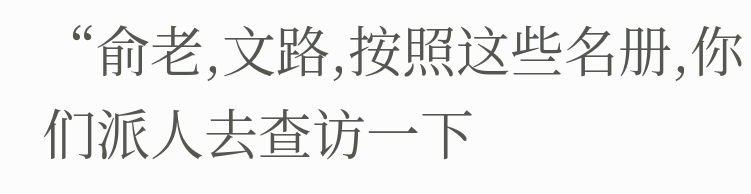“俞老,文路,按照这些名册,你们派人去查访一下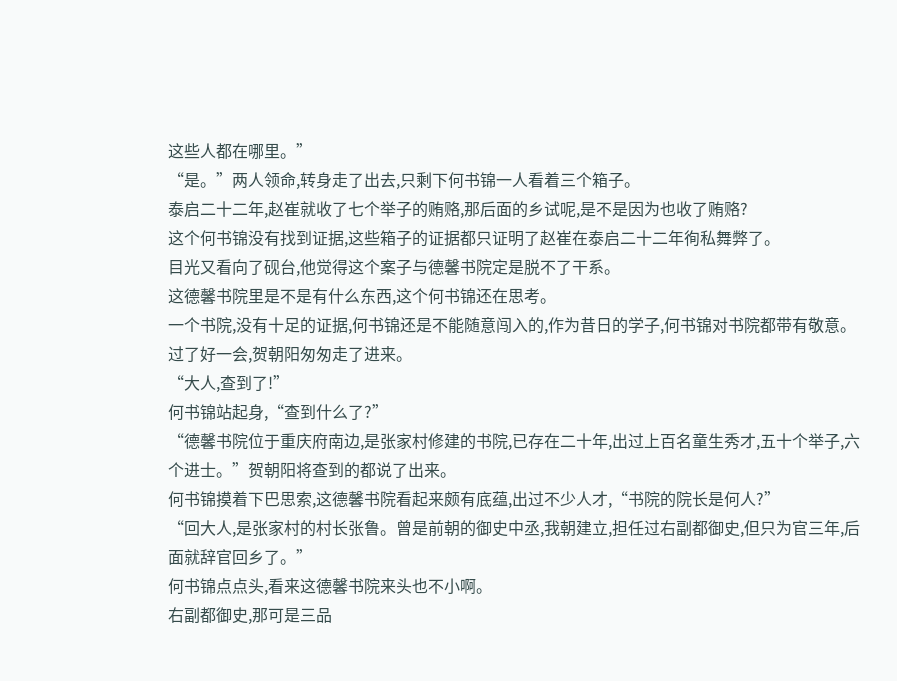这些人都在哪里。”
“是。”两人领命,转身走了出去,只剩下何书锦一人看着三个箱子。
泰启二十二年,赵崔就收了七个举子的贿赂,那后面的乡试呢,是不是因为也收了贿赂?
这个何书锦没有找到证据,这些箱子的证据都只证明了赵崔在泰启二十二年徇私舞弊了。
目光又看向了砚台,他觉得这个案子与德馨书院定是脱不了干系。
这德馨书院里是不是有什么东西,这个何书锦还在思考。
一个书院,没有十足的证据,何书锦还是不能随意闯入的,作为昔日的学子,何书锦对书院都带有敬意。
过了好一会,贺朝阳匆匆走了进来。
“大人,查到了!”
何书锦站起身,“查到什么了?”
“德馨书院位于重庆府南边,是张家村修建的书院,已存在二十年,出过上百名童生秀才,五十个举子,六个进士。”贺朝阳将查到的都说了出来。
何书锦摸着下巴思索,这德馨书院看起来颇有底蕴,出过不少人才,“书院的院长是何人?”
“回大人,是张家村的村长张鲁。曾是前朝的御史中丞,我朝建立,担任过右副都御史,但只为官三年,后面就辞官回乡了。”
何书锦点点头,看来这德馨书院来头也不小啊。
右副都御史,那可是三品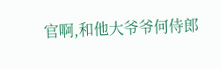官啊,和他大爷爷何侍郎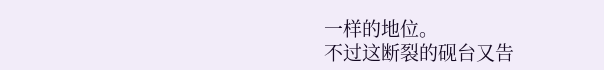一样的地位。
不过这断裂的砚台又告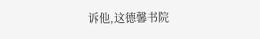诉他,这德馨书院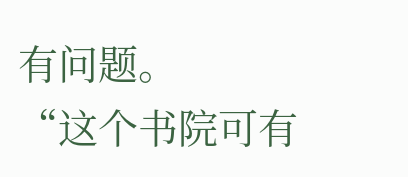有问题。
“这个书院可有